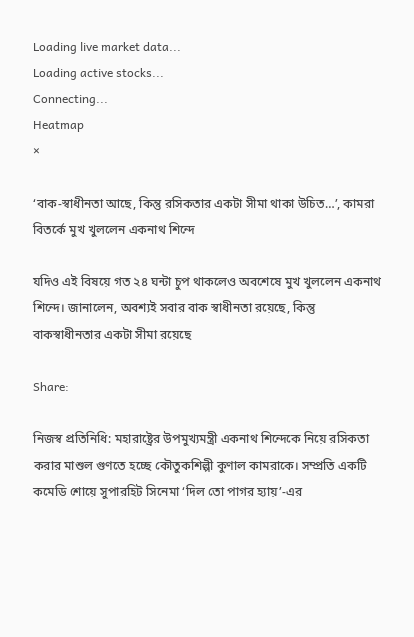Loading live market data...
Loading active stocks...
Connecting...
Heatmap
×

‘বাক-স্বাধীনতা আছে, কিন্তু রসিকতার একটা সীমা থাকা উচিত…’, কামরা বিতর্কে মুখ খুললেন একনাথ শিন্দে

যদিও এই বিষয়ে গত ২৪ ঘন্টা চুপ থাকলেও অবশেষে মুখ খুললেন একনাথ শিন্দে। জানালেন, অবশ্যই সবার বাক স্বাধীনতা রয়েছে, কিন্তু বাকস্বাধীনতার একটা সীমা রয়েছে

Share:

নিজস্ব প্রতিনিধি: মহারাষ্ট্রের উপমুখ্যমন্ত্রী একনাথ শিন্দেকে নিয়ে রসিকতা করার মাশুল গুণতে হচ্ছে কৌতুকশিল্পী কুণাল কামরাকে। সম্প্রতি একটি কমেডি শোয়ে সুপারহিট সিনেমা ‘দিল তো পাগর হ্যায়’-এর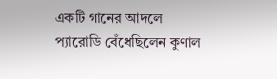একটি গানের আদলে প্যারোডি বেঁধেছিলেন কুণাল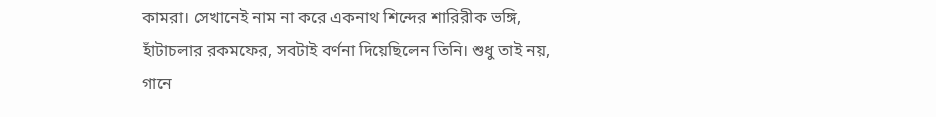কামরা। সেখানেই নাম না করে একনাথ শিন্দের শারিরীক ভঙ্গি, হাঁটাচলার রকমফের, সবটাই বর্ণনা দিয়েছিলেন তিনি। শুধু তাই নয়, গানে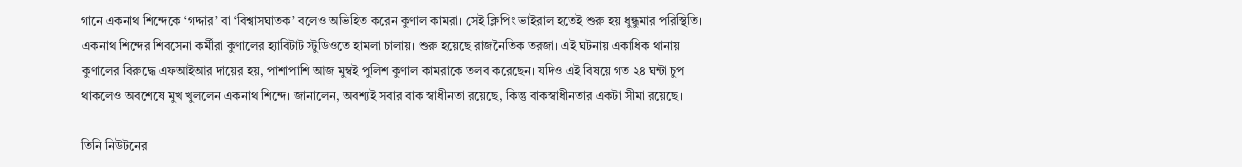গানে একনাথ শিন্দেকে ‘গদ্দার’ বা ‘বিশ্বাসঘাতক’ বলেও অভিহিত করেন কুণাল কামরা। সেই ক্লিপিং ভাইরাল হতেই শুরু হয় ধুন্ধুমার পরিস্থিতি। একনাথ শিন্দের শিবসেনা কর্মীরা কুণালের হ্যাবিটাট স্টুডিওতে হামলা চালায়। শুরু হয়েছে রাজনৈতিক তরজা। এই ঘটনায় একাধিক থানায় কুণালের বিরুদ্ধে এফআইআর দায়ের হয়, পাশাপাশি আজ মুম্বই পুলিশ কুণাল কামরাকে তলব করেছেন। যদিও এই বিষয়ে গত ২৪ ঘন্টা চুপ থাকলেও অবশেষে মুখ খুললেন একনাথ শিন্দে। জানালেন, অবশ্যই সবার বাক স্বাধীনতা রয়েছে, কিন্তু বাকস্বাধীনতার একটা সীমা রয়েছে।

তিনি নিউটনের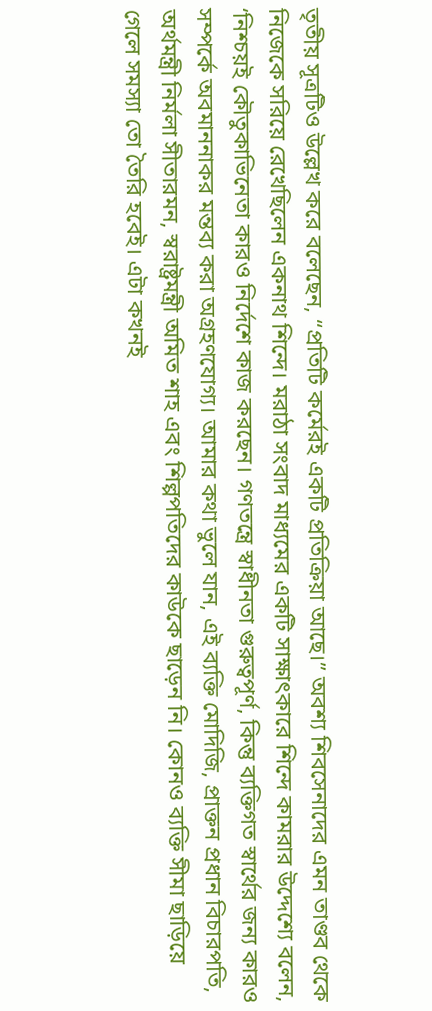তৃতীয় সূত্রটিও উল্লেখ করে বলেছেন, “প্রতিটি কর্মেরই একটি প্রতিক্রিয়া আছে।” অবশ্য শিবসেনাদের এমন তাণ্ডব থেকে নিজেকে সরিয়ে রেখেছিলেন একনাথ শিন্দে। মরাঠা সংবাদ মাধ্যমের একটি সাক্ষাৎকারে শিন্দে কামরার উদ্দেশ্যে বলেন, ‘নিশ্চয়ই কৌতুকাভিনেতা কারও নির্দেশে কাজ করছেন। গণতন্ত্রে স্বাধীনতা গুরুত্বপূর্ণ, কিন্তু ব্যক্তিগত স্বার্থের জন্য কারও সম্পর্কে অবমাননাকর মন্তব্য করা অগ্রহণযোগ্য। আমার কথা ভুলে যান, এই ব্যক্তি মোদিজি, প্রাক্তন প্রধান বিচারপতি, অর্থমন্ত্রী নির্মলা সীতারমন, স্বরাষ্ট্রমন্ত্রী অমিত শাহ এবং শিল্পপতিদের কাউকে ছাড়েন নি। কোনও ব্যক্তি সীমা ছাড়িয়ে গেলে সমস্যা তো তৈরি হবেই। এটা কখনই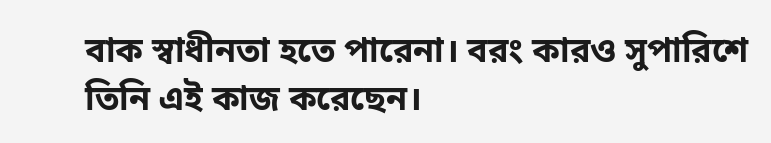বাক স্বাধীনতা হতে পারেনা। বরং কারও সুপারিশে তিনি এই কাজ করেছেন।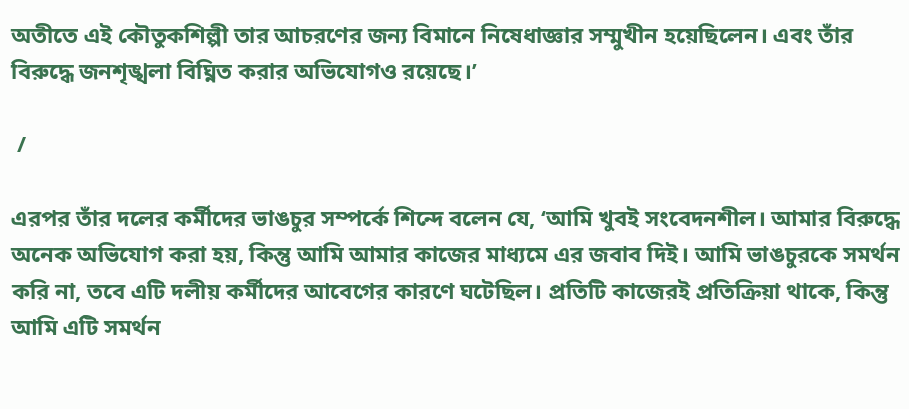অতীতে এই কৌতুকশিল্পী তার আচরণের জন্য বিমানে নিষেধাজ্ঞার সম্মুখীন হয়েছিলেন। এবং তাঁর বিরুদ্ধে জনশৃঙ্খলা বিঘ্নিত করার অভিযোগও রয়েছে।’

 /

এরপর তাঁর দলের কর্মীদের ভাঙচুর সম্পর্কে শিন্দে বলেন যে, ‘আমি খুবই সংবেদনশীল। আমার বিরুদ্ধে অনেক অভিযোগ করা হয়, কিন্তু আমি আমার কাজের মাধ্যমে এর জবাব দিই। আমি ভাঙচুরকে সমর্থন করি না, তবে এটি দলীয় কর্মীদের আবেগের কারণে ঘটেছিল। প্রতিটি কাজেরই প্রতিক্রিয়া থাকে, কিন্তু আমি এটি সমর্থন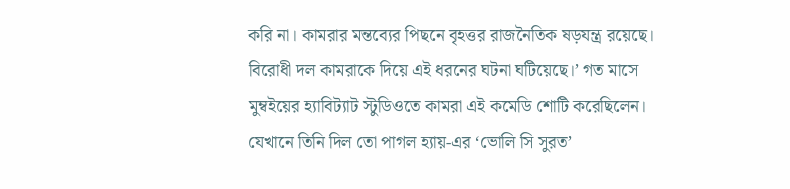করি না। কামরার মন্তব্যের পিছনে বৃহত্তর রাজনৈতিক ষড়যন্ত্র রয়েছে। বিরোধী দল কামরাকে দিয়ে এই ধরনের ঘটনা ঘটিয়েছে।’ গত মাসে মুম্বইয়ের হ্যাবিট্যাট স্টুডিওতে কামরা এই কমেডি শোটি করেছিলেন। যেখানে তিনি দিল তো পাগল হ্যায়-এর ‘ভোলি সি সুরত’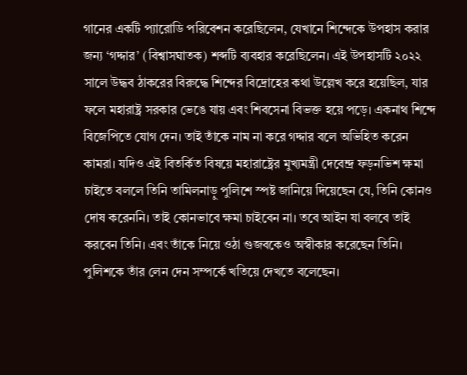গানের একটি প্যারোডি পরিবেশন করেছিলেন, যেখানে শিন্দেকে উপহাস করার জন্য ‘গদ্দার’ (বিশ্বাসঘাতক) শব্দটি ব্যবহার করেছিলেন। এই উপহাসটি ২০২২ সালে উদ্ধব ঠাকরের বিরুদ্ধে শিন্দের বিদ্রোহের কথা উল্লেখ করে হয়েছিল, যার ফলে মহারাষ্ট্র সরকার ভেঙে যায় এবং শিবসেনা বিভক্ত হয়ে পড়ে। একনাথ শিন্দে বিজেপিতে যোগ দেন। তাই তাঁকে নাম না করে গদ্দার বলে অভিহিত করেন কামরা। যদিও এই বিতর্কিত বিষয়ে মহারাষ্ট্রের মুখ্যমন্ত্রী দেবেন্দ্র ফড়নভিশ ক্ষমা চাইতে বললে তিনি তামিলনাড়ু পুলিশে স্পষ্ট জানিয়ে দিয়েছেন যে, তিনি কোনও দোষ করেননি। তাই কোনভাবে ক্ষমা চাইবেন না। তবে আইন যা বলবে তাই করবেন তিনি। এবং তাঁকে নিয়ে ওঠা গুজবকেও অস্বীকার করেছেন তিনি। পুলিশকে তাঁর লেন দেন সম্পর্কে খতিয়ে দেখতে বলেছেন।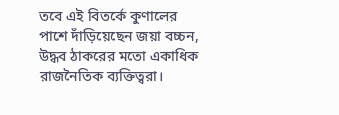তবে এই বিতর্কে কুণালের পাশে দাঁড়িয়েছেন জয়া বচ্চন, উদ্ধব ঠাকরের মতো একাধিক রাজনৈতিক ব্যক্তিত্বরা।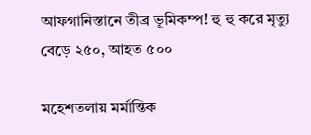আফগানিস্তানে তীব্র ভূমিকম্প! হু হু করে মৃত্যু বেড়ে ২৫০, আহত ৫০০

মহেশতলায় মর্মান্তিক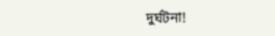দুর্ঘটনা!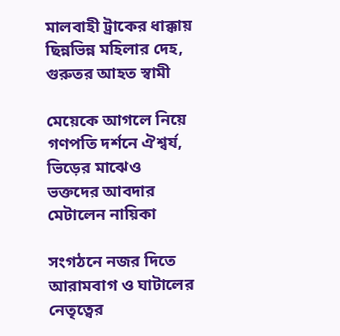মালবাহী ট্রাকের ধাক্কায় ছিন্নভিন্ন মহিলার দেহ, গুরুতর আহত স্বামী

মেয়েকে আগলে নিয়ে গণপতি দর্শনে ঐশ্বর্য, ভিড়ের মাঝেও ভক্তদের আবদার মেটালেন নায়িকা

সংগঠনে নজর দিতে আরামবাগ ও ঘাটালের নেতৃত্বের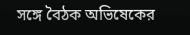সঙ্গে বৈঠক অভিষেকের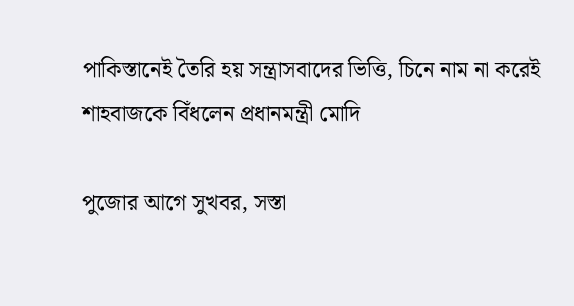পাকিস্তানেই তৈরি হয় সন্ত্রাসবাদের ভিত্তি, চিনে নাম না করেই শাহবাজকে বিঁধলেন প্রধানমন্ত্রী মোদি

পুজোর আগে সুখবর, সস্তা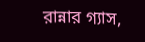রান্নার গ্যাস,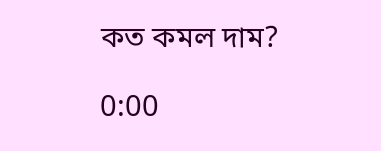কত কমল দাম?

0:00